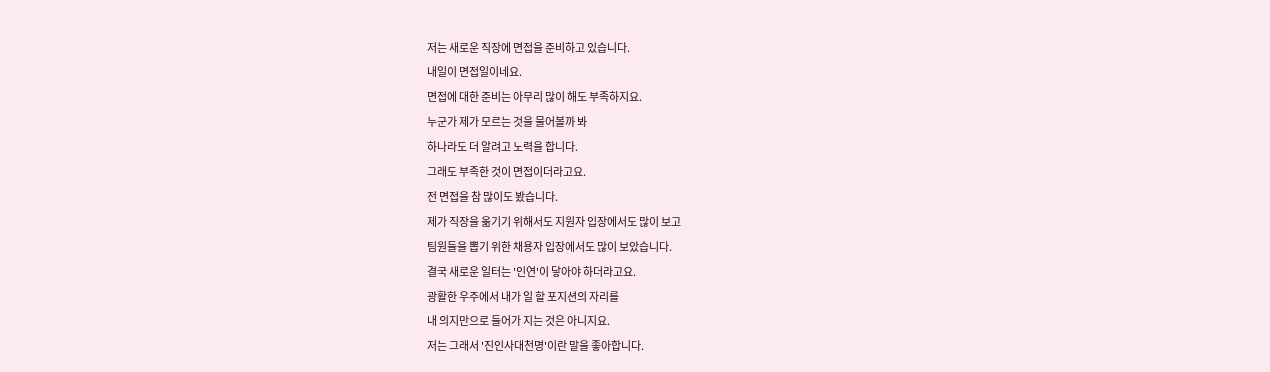저는 새로운 직장에 면접을 준비하고 있습니다.
내일이 면접일이네요.
면접에 대한 준비는 아무리 많이 해도 부족하지요.
누군가 제가 모르는 것을 물어볼까 봐
하나라도 더 알려고 노력을 합니다.
그래도 부족한 것이 면접이더라고요.
전 면접을 참 많이도 봤습니다.
제가 직장을 옮기기 위해서도 지원자 입장에서도 많이 보고
팀원들을 뽑기 위한 채용자 입장에서도 많이 보았습니다.
결국 새로운 일터는 '인연'이 닿아야 하더라고요.
광활한 우주에서 내가 일 할 포지션의 자리를
내 의지만으로 들어가 지는 것은 아니지요.
저는 그래서 '진인사대천명'이란 말을 좋아합니다.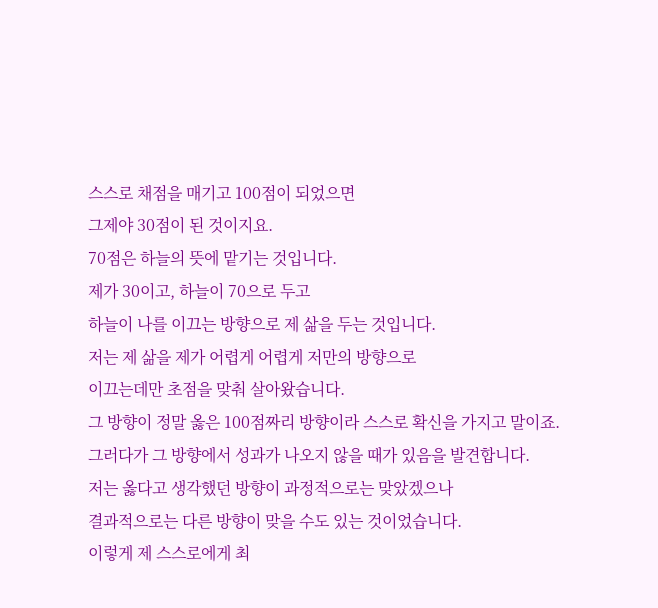스스로 채점을 매기고 100점이 되었으면
그제야 30점이 된 것이지요.
70점은 하늘의 뜻에 맡기는 것입니다.
제가 30이고, 하늘이 70으로 두고
하늘이 나를 이끄는 방향으로 제 삶을 두는 것입니다.
저는 제 삶을 제가 어렵게 어렵게 저만의 방향으로
이끄는데만 초점을 맞춰 살아왔습니다.
그 방향이 정말 옳은 100점짜리 방향이라 스스로 확신을 가지고 말이죠.
그러다가 그 방향에서 성과가 나오지 않을 때가 있음을 발견합니다.
저는 옳다고 생각했던 방향이 과정적으로는 맞았겠으나
결과적으로는 다른 방향이 맞을 수도 있는 것이었습니다.
이렇게 제 스스로에게 최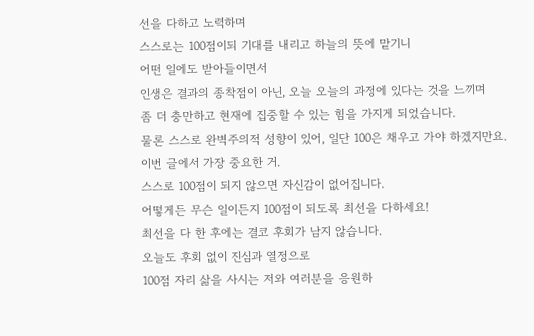선을 다하고 노력하며
스스로는 100점이되 기대를 내리고 하늘의 뜻에 맡기니
어떤 일에도 받아들이면서
인생은 결과의 종착점이 아닌, 오늘 오늘의 과정에 있다는 것을 느끼며
좀 더 충만하고 현재에 집중할 수 있는 힘을 가지게 되었습니다.
물론 스스로 완벽주의적 성향이 있어, 일단 100은 채우고 가야 하겠지만요.
이번 글에서 가장 중요한 거.
스스로 100점이 되지 않으면 자신감이 없어집니다.
어떻게든 무슨 일이든지 100점이 되도록 최선을 다하세요!
최선을 다 한 후에는 결코 후회가 남지 않습니다.
오늘도 후회 없이 진심과 열정으로
100점 자리 삶을 사시는 저와 여러분을 응원하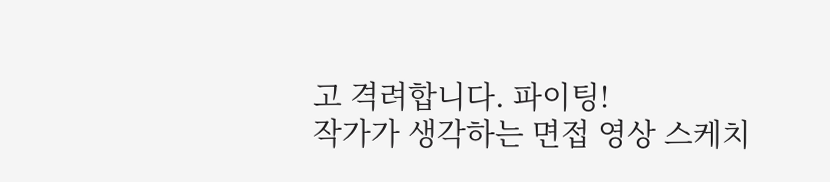고 격려합니다. 파이팅!
작가가 생각하는 면접 영상 스케치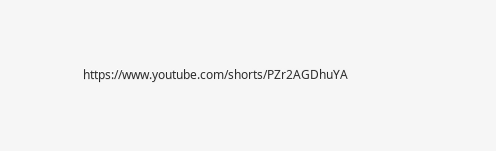https://www.youtube.com/shorts/PZr2AGDhuYA